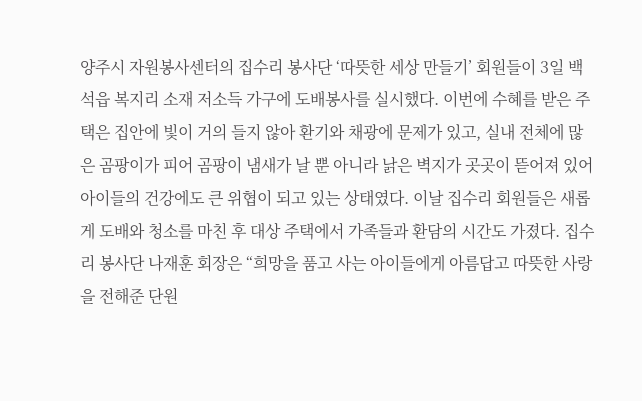양주시 자원봉사센터의 집수리 봉사단 ‘따뜻한 세상 만들기’ 회원들이 3일 백석읍 복지리 소재 저소득 가구에 도배봉사를 실시했다. 이번에 수혜를 받은 주택은 집안에 빛이 거의 들지 않아 환기와 채광에 문제가 있고, 실내 전체에 많은 곰팡이가 피어 곰팡이 냄새가 날 뿐 아니라 낡은 벽지가 곳곳이 뜯어져 있어 아이들의 건강에도 큰 위협이 되고 있는 상태였다. 이날 집수리 회원들은 새롭게 도배와 청소를 마친 후 대상 주택에서 가족들과 환담의 시간도 가졌다. 집수리 봉사단 나재훈 회장은 “희망을 품고 사는 아이들에게 아름답고 따뜻한 사랑을 전해준 단원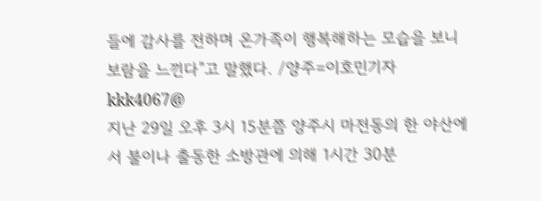들에 감사를 전하며 온가족이 행복해하는 모습을 보니 보람을 느낀다”고 말했다. /양주=이호민기자 kkk4067@
지난 29일 오후 3시 15분쯤 양주시 마전동의 한 야산에서 불이나 출동한 소방관에 의해 1시간 30분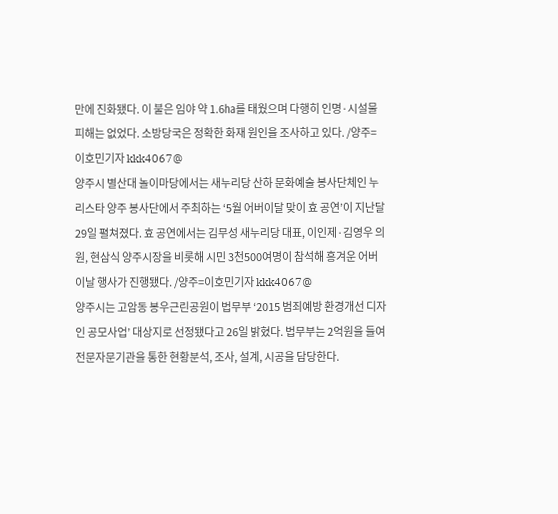만에 진화됐다. 이 불은 임야 약 1.6㏊를 태웠으며 다행히 인명·시설물 피해는 없었다. 소방당국은 정확한 화재 원인을 조사하고 있다. /양주=이호민기자 kkk4067@
양주시 별산대 놀이마당에서는 새누리당 산하 문화예술 봉사단체인 누리스타 양주 봉사단에서 주최하는 ‘5월 어버이달 맞이 효 공연’이 지난달 29일 펼쳐졌다. 효 공연에서는 김무성 새누리당 대표, 이인제·김영우 의원, 현삼식 양주시장을 비롯해 시민 3천500여명이 참석해 흥겨운 어버이날 행사가 진행됐다. /양주=이호민기자 kkk4067@
양주시는 고암동 봉우근린공원이 법무부 ‘2015 범죄예방 환경개선 디자인 공모사업’ 대상지로 선정됐다고 26일 밝혔다. 법무부는 2억원을 들여 전문자문기관을 통한 현황분석, 조사, 설계, 시공을 담당한다.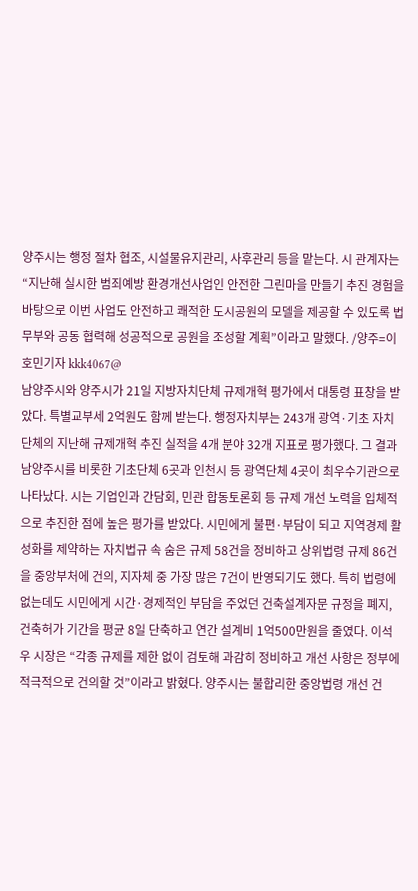양주시는 행정 절차 협조, 시설물유지관리, 사후관리 등을 맡는다. 시 관계자는 “지난해 실시한 범죄예방 환경개선사업인 안전한 그린마을 만들기 추진 경험을 바탕으로 이번 사업도 안전하고 쾌적한 도시공원의 모델을 제공할 수 있도록 법무부와 공동 협력해 성공적으로 공원을 조성할 계획”이라고 말했다. /양주=이호민기자 kkk4067@
남양주시와 양주시가 21일 지방자치단체 규제개혁 평가에서 대통령 표창을 받았다. 특별교부세 2억원도 함께 받는다. 행정자치부는 243개 광역·기초 자치단체의 지난해 규제개혁 추진 실적을 4개 분야 32개 지표로 평가했다. 그 결과 남양주시를 비롯한 기초단체 6곳과 인천시 등 광역단체 4곳이 최우수기관으로 나타났다. 시는 기업인과 간담회, 민관 합동토론회 등 규제 개선 노력을 입체적으로 추진한 점에 높은 평가를 받았다. 시민에게 불편·부담이 되고 지역경제 활성화를 제약하는 자치법규 속 숨은 규제 58건을 정비하고 상위법령 규제 86건을 중앙부처에 건의, 지자체 중 가장 많은 7건이 반영되기도 했다. 특히 법령에 없는데도 시민에게 시간·경제적인 부담을 주었던 건축설계자문 규정을 폐지, 건축허가 기간을 평균 8일 단축하고 연간 설계비 1억500만원을 줄였다. 이석우 시장은 “각종 규제를 제한 없이 검토해 과감히 정비하고 개선 사항은 정부에 적극적으로 건의할 것”이라고 밝혔다. 양주시는 불합리한 중앙법령 개선 건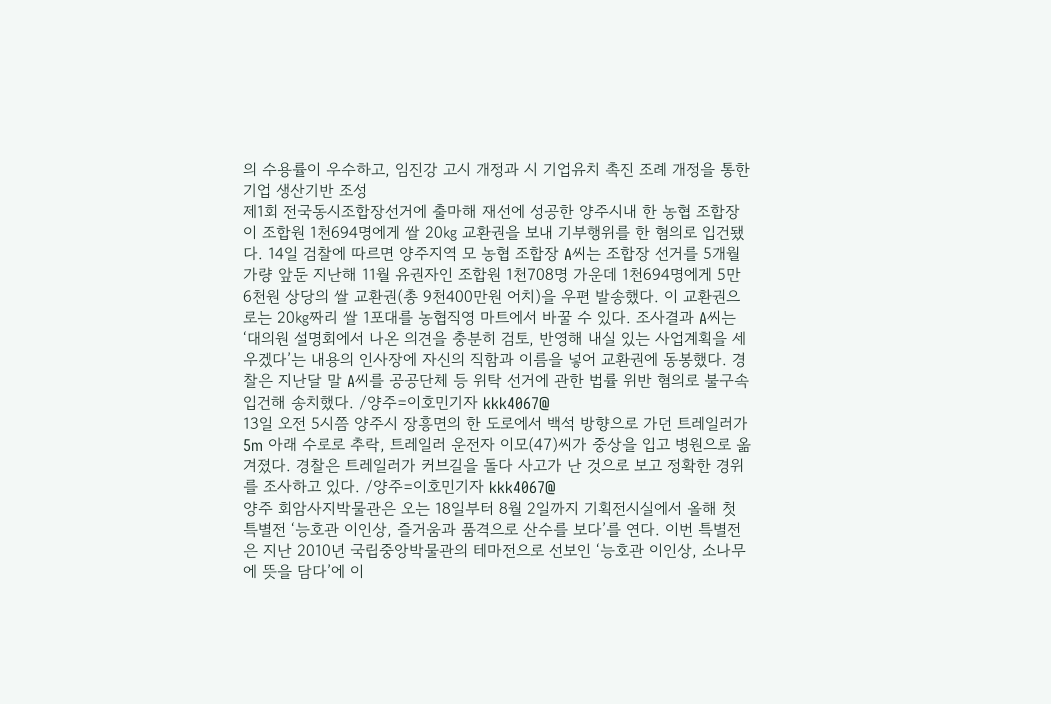의 수용률이 우수하고, 임진강 고시 개정과 시 기업유치 촉진 조례 개정을 통한 기업 생산기반 조성
제1회 전국동시조합장선거에 출마해 재선에 성공한 양주시내 한 농협 조합장이 조합원 1천694명에게 쌀 20㎏ 교환권을 보내 기부행위를 한 혐의로 입건됐다. 14일 검찰에 따르면 양주지역 모 농협 조합장 A씨는 조합장 선거를 5개월가량 앞둔 지난해 11월 유권자인 조합원 1천708명 가운데 1천694명에게 5만 6천원 상당의 쌀 교환권(총 9천400만원 어치)을 우편 발송했다. 이 교환권으로는 20㎏짜리 쌀 1포대를 농협직영 마트에서 바꿀 수 있다. 조사결과 A씨는 ‘대의원 설명회에서 나온 의견을 충분히 검토, 반영해 내실 있는 사업계획을 세우겠다’는 내용의 인사장에 자신의 직함과 이름을 넣어 교환권에 동봉했다. 경찰은 지난달 말 A씨를 공공단체 등 위탁 선거에 관한 법률 위반 혐의로 불구속 입건해 송치했다. /양주=이호민기자 kkk4067@
13일 오전 5시쯤 양주시 장흥면의 한 도로에서 백석 방향으로 가던 트레일러가 5m 아래 수로로 추락, 트레일러 운전자 이모(47)씨가 중상을 입고 병원으로 옮겨졌다. 경찰은 트레일러가 커브길을 돌다 사고가 난 것으로 보고 정확한 경위를 조사하고 있다. /양주=이호민기자 kkk4067@
양주 회암사지박물관은 오는 18일부터 8월 2일까지 기획전시실에서 올해 첫 특별전 ‘능호관 이인상, 즐거움과 품격으로 산수를 보다’를 연다. 이번 특별전은 지난 2010년 국립중앙박물관의 테마전으로 선보인 ‘능호관 이인상, 소나무에 뜻을 담다’에 이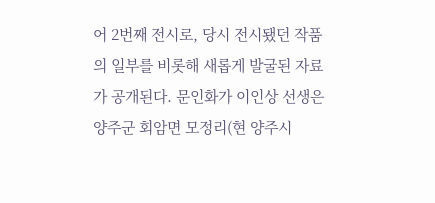어 2번째 전시로, 당시 전시됐던 작품의 일부를 비롯해 새롭게 발굴된 자료가 공개된다. 문인화가 이인상 선생은 양주군 회암면 모정리(현 양주시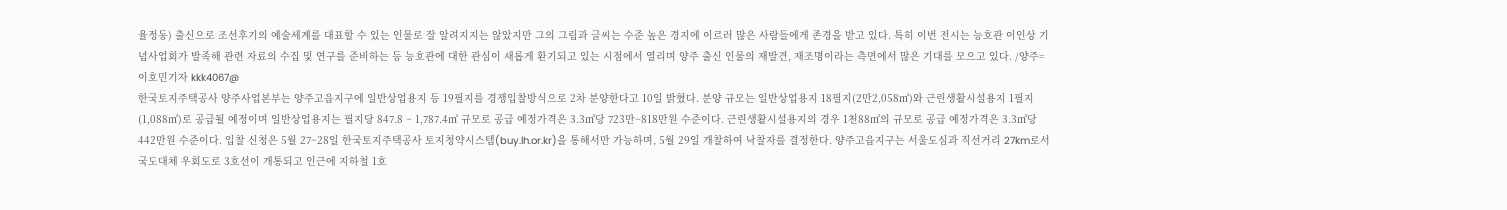율정동) 출신으로 조선후기의 예술세계를 대표할 수 있는 인물로 잘 알려지지는 않았지만 그의 그림과 글씨는 수준 높은 경지에 이르러 많은 사람들에게 존경을 받고 있다. 특히 이번 전시는 능호관 이인상 기념사업회가 발족해 관련 자료의 수집 및 연구를 준비하는 등 능호관에 대한 관심이 새롭게 환기되고 있는 시점에서 열리며 양주 출신 인물의 재발견, 재조명이라는 측면에서 많은 기대를 모으고 있다. /양주=이호민기자 kkk4067@
한국토지주택공사 양주사업본부는 양주고읍지구에 일반상업용지 등 19필지를 경쟁입찰방식으로 2차 분양한다고 10일 밝혔다. 분양 규모는 일반상업용지 18필지(2만2,058㎡)와 근린생활시설용지 1필지(1,088㎡)로 공급될 예정이며 일반상업용지는 필지당 847.8 ~ 1,787.4㎡ 규모로 공급 예정가격은 3.3㎡당 723만~818만원 수준이다. 근린생활시설용지의 경우 1천88㎡의 규모로 공급 예정가격은 3.3㎡당 442만원 수준이다. 입찰 신청은 5월 27~28일 한국토지주택공사 토지청약시스템(buy.lh.or.kr)을 통해서만 가능하며, 5월 29일 개찰하여 낙찰자를 결정한다. 양주고읍지구는 서울도심과 직선거리 27km로서 국도대체 우회도로 3호선이 개통되고 인근에 지하철 1호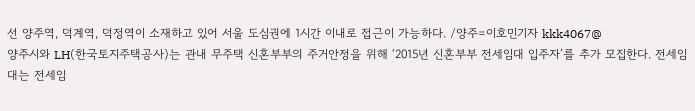선 양주역, 덕계역, 덕정역이 소재하고 있어 서울 도심권에 1시간 이내로 접근이 가능하다. /양주=이호민기자 kkk4067@
양주시와 LH(한국토지주택공사)는 관내 무주택 신혼부부의 주거안정을 위해 ‘2015년 신혼부부 전세임대 입주자’를 추가 모집한다. 전세임대는 전세임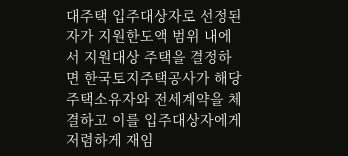대주택 입주대상자로 선정된 자가 지원한도액 범위 내에서 지원대상 주택을 결정하면 한국토지주택공사가 해당 주택소유자와 전세계약을 체결하고 이를 입주대상자에게 저렴하게 재임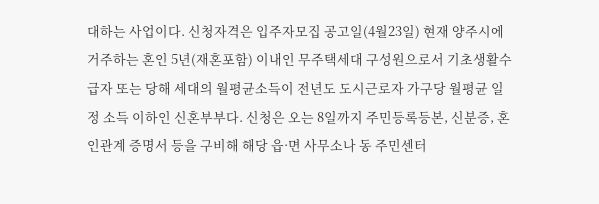대하는 사업이다. 신청자격은 입주자모집 공고일(4월23일) 현재 양주시에 거주하는 혼인 5년(재혼포함) 이내인 무주택세대 구성원으로서 기초생활수급자 또는 당해 세대의 월평균소득이 전년도 도시근로자 가구당 월평균 일정 소득 이하인 신혼부부다. 신청은 오는 8일까지 주민등록등본, 신분증, 혼인관계 증명서 등을 구비해 해당 읍·면 사무소나 동 주민센터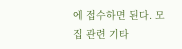에 접수하면 된다. 모집 관련 기타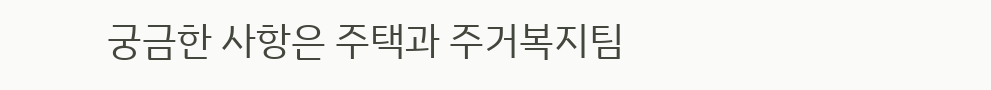궁금한 사항은 주택과 주거복지팀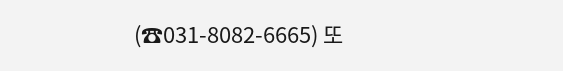(☎031-8082-6665) 또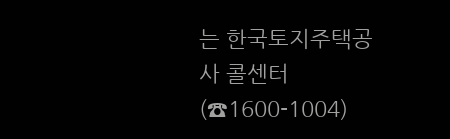는 한국토지주택공사 콜센터(☎1600-1004)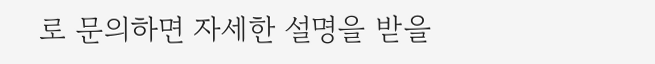로 문의하면 자세한 설명을 받을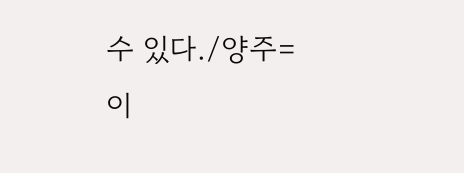수 있다./양주=이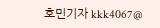호민기자 kkk4067@